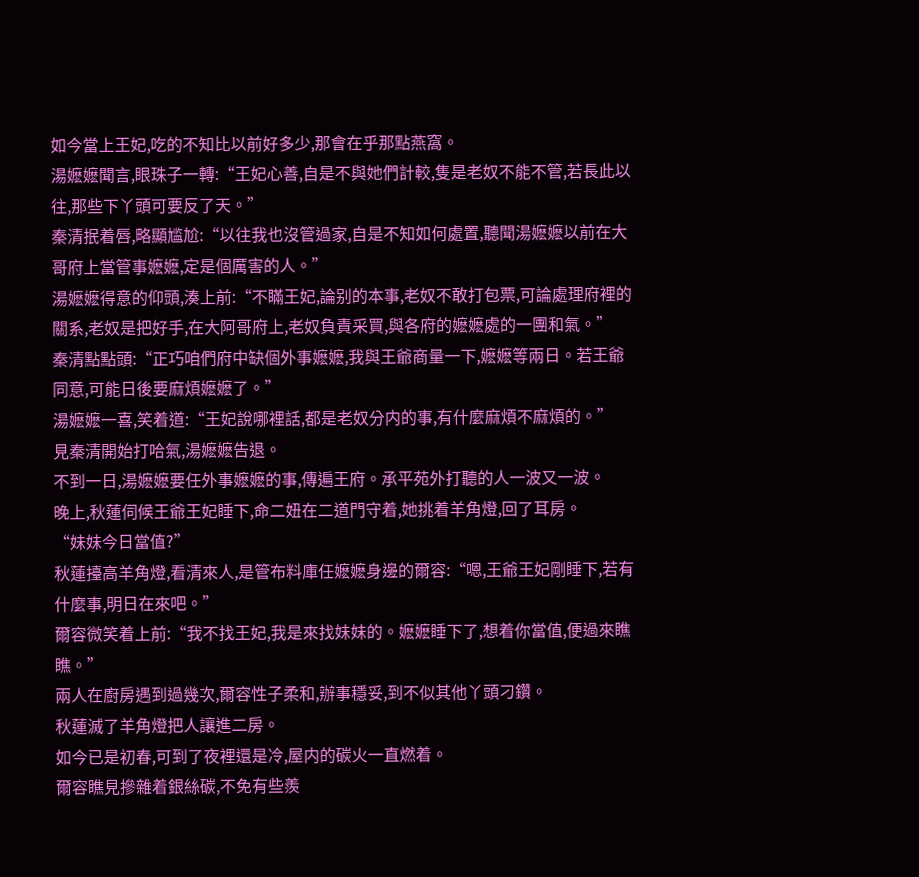如今當上王妃,吃的不知比以前好多少,那會在乎那點燕窩。
湯嬷嬷聞言,眼珠子一轉:“王妃心善,自是不與她們計較,隻是老奴不能不管,若長此以往,那些下丫頭可要反了天。”
秦清抿着唇,略顯尴尬:“以往我也沒管過家,自是不知如何處置,聽聞湯嬷嬷以前在大哥府上當管事嬷嬷,定是個厲害的人。”
湯嬷嬷得意的仰頭,湊上前:“不瞞王妃,論别的本事,老奴不敢打包票,可論處理府裡的關系,老奴是把好手,在大阿哥府上,老奴負責采買,與各府的嬷嬷處的一團和氣。”
秦清點點頭:“正巧咱們府中缺個外事嬷嬷,我與王爺商量一下,嬷嬷等兩日。若王爺同意,可能日後要麻煩嬷嬷了。”
湯嬷嬷一喜,笑着道:“王妃說哪裡話,都是老奴分内的事,有什麼麻煩不麻煩的。”
見秦清開始打哈氣,湯嬷嬷告退。
不到一日,湯嬷嬷要任外事嬷嬷的事,傳遍王府。承平苑外打聽的人一波又一波。
晚上,秋蓮伺候王爺王妃睡下,命二妞在二道門守着,她挑着羊角燈,回了耳房。
“妹妹今日當值?”
秋蓮擡高羊角燈,看清來人,是管布料庫任嬷嬷身邊的爾容:“嗯,王爺王妃剛睡下,若有什麼事,明日在來吧。”
爾容微笑着上前:“我不找王妃,我是來找妹妹的。嬷嬷睡下了,想着你當值,便過來瞧瞧。”
兩人在廚房遇到過幾次,爾容性子柔和,辦事穩妥,到不似其他丫頭刁鑽。
秋蓮滅了羊角燈把人讓進二房。
如今已是初春,可到了夜裡還是冷,屋内的碳火一直燃着。
爾容瞧見摻雜着銀絲碳,不免有些羨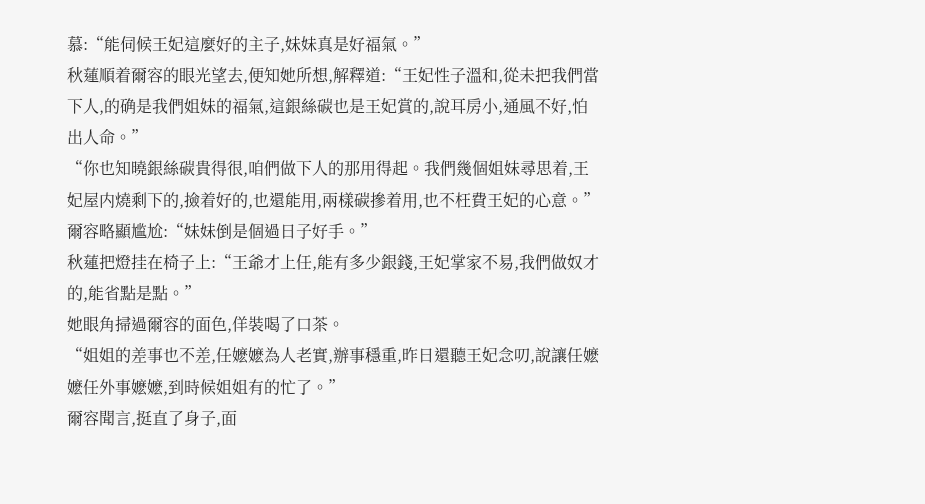慕:“能伺候王妃這麼好的主子,妹妹真是好福氣。”
秋蓮順着爾容的眼光望去,便知她所想,解釋道:“王妃性子溫和,從未把我們當下人,的确是我們姐妹的福氣,這銀絲碳也是王妃賞的,說耳房小,通風不好,怕出人命。”
“你也知曉銀絲碳貴得很,咱們做下人的那用得起。我們幾個姐妹尋思着,王妃屋内燒剩下的,撿着好的,也還能用,兩樣碳摻着用,也不枉費王妃的心意。”
爾容略顯尴尬:“妹妹倒是個過日子好手。”
秋蓮把燈挂在椅子上:“王爺才上任,能有多少銀錢,王妃掌家不易,我們做奴才的,能省點是點。”
她眼角掃過爾容的面色,佯裝喝了口茶。
“姐姐的差事也不差,任嬷嬷為人老實,辦事穩重,昨日還聽王妃念叨,說讓任嬷嬷任外事嬷嬷,到時候姐姐有的忙了。”
爾容聞言,挺直了身子,面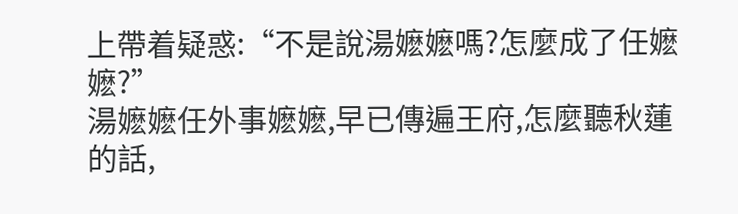上帶着疑惑:“不是說湯嬷嬷嗎?怎麼成了任嬷嬷?”
湯嬷嬷任外事嬷嬷,早已傳遍王府,怎麼聽秋蓮的話,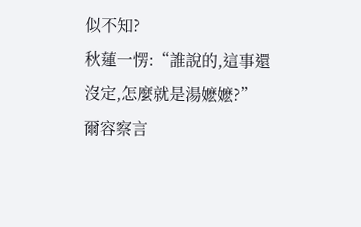似不知?
秋蓮一愣:“誰說的,這事還沒定,怎麼就是湯嬷嬷?”
爾容察言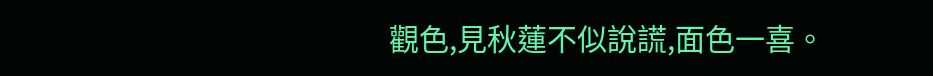觀色,見秋蓮不似說謊,面色一喜。